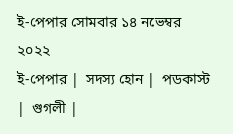ই-পেপার সোমবার ১৪ নভেম্বর ২০২২
ই-পেপার |  সদস্য হোন |  পডকাস্ট |  গুগলী |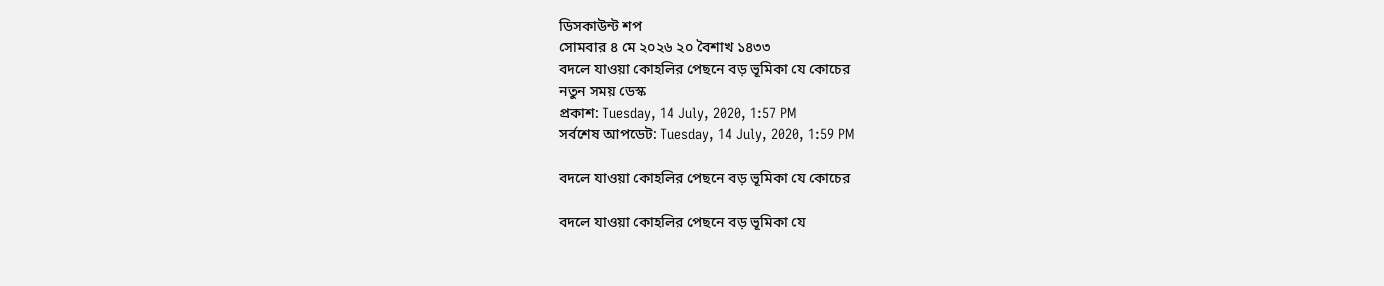ডিসকাউন্ট শপ
সোমবার ৪ মে ২০২৬ ২০ বৈশাখ ১৪৩৩
বদলে যাওয়া কোহলির পেছনে বড় ভূমিকা যে কোচের
নতুন সময় ডেস্ক
প্রকাশ: Tuesday, 14 July, 2020, 1:57 PM
সর্বশেষ আপডেট: Tuesday, 14 July, 2020, 1:59 PM

বদলে যাওয়া কোহলির পেছনে বড় ভূমিকা যে কোচের

বদলে যাওয়া কোহলির পেছনে বড় ভূমিকা যে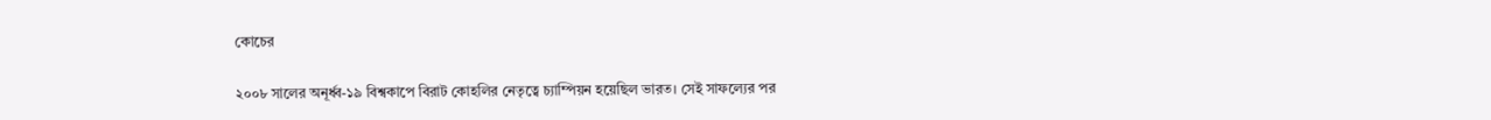কোচের

২০০৮ সালের অনূর্ধ্ব-১৯ বিশ্বকাপে বিরাট কোহলির নেতৃত্বে চ্যাম্পিয়ন হয়েছিল ভারত। সেই সাফল্যের পর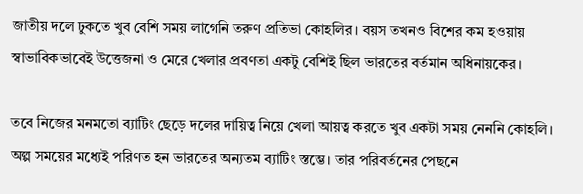জাতীয় দলে ঢুকতে খুব বেশি সময় লাগেনি তরুণ প্রতিভা কোহলির। বয়স তখনও বিশের কম হওয়ায় স্বাভাবিকভাবেই উত্তেজনা ও মেরে খেলার প্রবণতা একটু বেশিই ছিল ভারতের বর্তমান অধিনায়কের।

তবে নিজের মনমতো ব্যাটিং ছেড়ে দলের দায়িত্ব নিয়ে খেলা আয়ত্ব করতে খুব একটা সময় নেননি কোহলি। অল্প সময়ের মধ্যেই পরিণত হন ভারতের অন্যতম ব্যাটিং স্তম্ভে। তার পরিবর্তনের পেছনে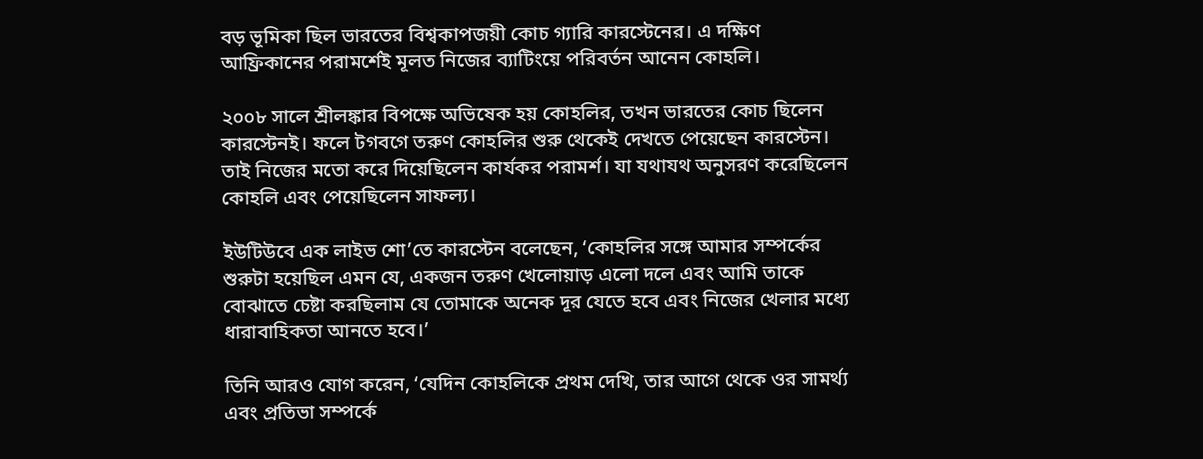বড় ভূমিকা ছিল ভারতের বিশ্বকাপজয়ী কোচ গ্যারি কারস্টেনের। এ দক্ষিণ আফ্রিকানের পরামর্শেই মূলত নিজের ব্যাটিংয়ে পরিবর্তন আনেন কোহলি।

২০০৮ সালে শ্রীলঙ্কার বিপক্ষে অভিষেক হয় কোহলির, তখন ভারতের কোচ ছিলেন কারস্টেনই। ফলে টগবগে তরুণ কোহলির শুরু থেকেই দেখতে পেয়েছেন কারস্টেন। তাই নিজের মতো করে দিয়েছিলেন কার্যকর পরামর্শ। যা যথাযথ অনুসরণ করেছিলেন কোহলি এবং পেয়েছিলেন সাফল্য।

ইউটিউবে এক লাইভ শো’তে কারস্টেন বলেছেন, ‘কোহলির সঙ্গে আমার সম্পর্কের শুরুটা হয়েছিল এমন যে, একজন তরুণ খেলোয়াড় এলো দলে এবং আমি তাকে বোঝাতে চেষ্টা করছিলাম যে তোমাকে অনেক দূর যেতে হবে এবং নিজের খেলার মধ্যে ধারাবাহিকতা আনতে হবে।’

তিনি আরও যোগ করেন, ‘যেদিন কোহলিকে প্রথম দেখি, তার আগে থেকে ওর সামর্থ্য এবং প্রতিভা সম্পর্কে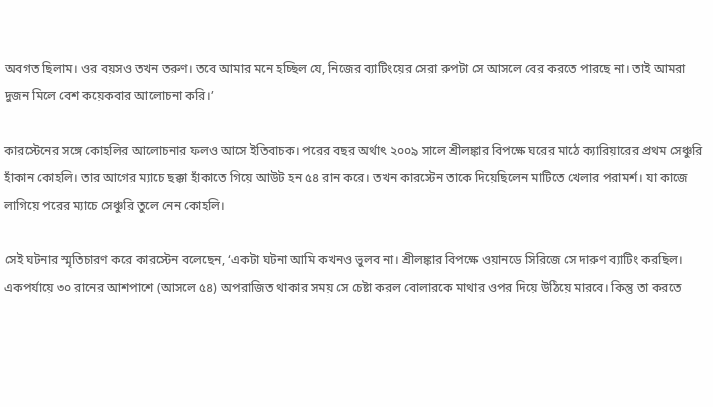অবগত ছিলাম। ওর বয়সও তখন তরুণ। তবে আমার মনে হচ্ছিল যে, নিজের ব্যাটিংয়ের সেরা রুপটা সে আসলে বের করতে পারছে না। তাই আমরা দুজন মিলে বেশ কয়েকবার আলোচনা করি।’

কারস্টেনের সঙ্গে কোহলির আলোচনার ফলও আসে ইতিবাচক। পরের বছর অর্থাৎ ২০০৯ সালে শ্রীলঙ্কার বিপক্ষে ঘরের মাঠে ক্যারিয়ারের প্রথম সেঞ্চুরি হাঁকান কোহলি। তার আগের ম্যাচে ছক্কা হাঁকাতে গিয়ে আউট হন ৫৪ রান করে। তখন কারস্টেন তাকে দিয়েছিলেন মাটিতে খেলার পরামর্শ। যা কাজে লাগিয়ে পরের ম্যাচে সেঞ্চুরি তুলে নেন কোহলি।

সেই ঘটনার স্মৃতিচারণ করে কারস্টেন বলেছেন, ‘একটা ঘটনা আমি কখনও ভুলব না। শ্রীলঙ্কার বিপক্ষে ওয়ানডে সিরিজে সে দারুণ ব্যাটিং করছিল। একপর্যায়ে ৩০ রানের আশপাশে (আসলে ৫৪) অপরাজিত থাকার সময় সে চেষ্টা করল বোলারকে মাথার ওপর দিয়ে উঠিয়ে মারবে। কিন্তু তা করতে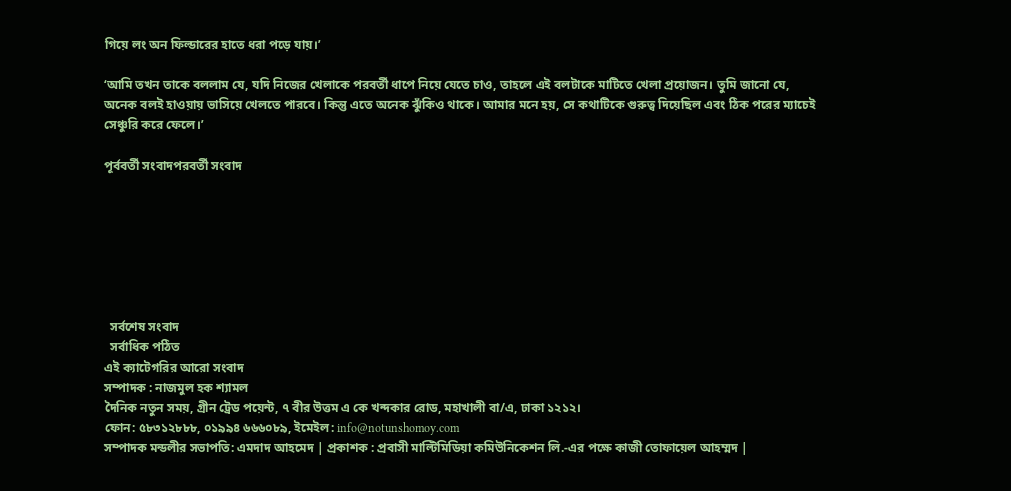গিয়ে লং অন ফিল্ডারের হাতে ধরা পড়ে যায়।’

‘আমি তখন তাকে বললাম যে, যদি নিজের খেলাকে পরবর্তী ধাপে নিয়ে যেতে চাও, তাহলে এই বলটাকে মাটিতে খেলা প্রয়োজন। তুমি জানো যে, অনেক বলই হাওয়ায় ভাসিয়ে খেলতে পারবে। কিন্তু এতে অনেক ঝুঁকিও থাকে। আমার মনে হয়, সে কথাটিকে গুরুত্ব দিয়েছিল এবং ঠিক পরের ম্যাচেই সেঞ্চুরি করে ফেলে।’

পূর্ববর্তী সংবাদপরবর্তী সংবাদ







  সর্বশেষ সংবাদ
  সর্বাধিক পঠিত
এই ক্যাটেগরির আরো সংবাদ
সম্পাদক : নাজমুল হক শ্যামল
দৈনিক নতুন সময়, গ্রীন ট্রেড পয়েন্ট, ৭ বীর উত্তম এ কে খন্দকার রোড, মহাখালী বা/এ, ঢাকা ১২১২।
ফোন: ৫৮৩১২৮৮৮, ০১৯৯৪ ৬৬৬০৮৯, ইমেইল: info@notunshomoy.com
সম্পাদক মন্ডলীর সভাপতি: এমদাদ আহমেদ | প্রকাশক : প্রবাসী মাল্টিমিডিয়া কমিউনিকেশন লি.-এর পক্ষে কাজী তোফায়েল আহম্মদ |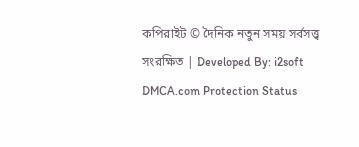কপিরাইট © দৈনিক নতুন সময় সর্বসত্ত্ব সংরক্ষিত | Developed By: i2soft
DMCA.com Protection Status